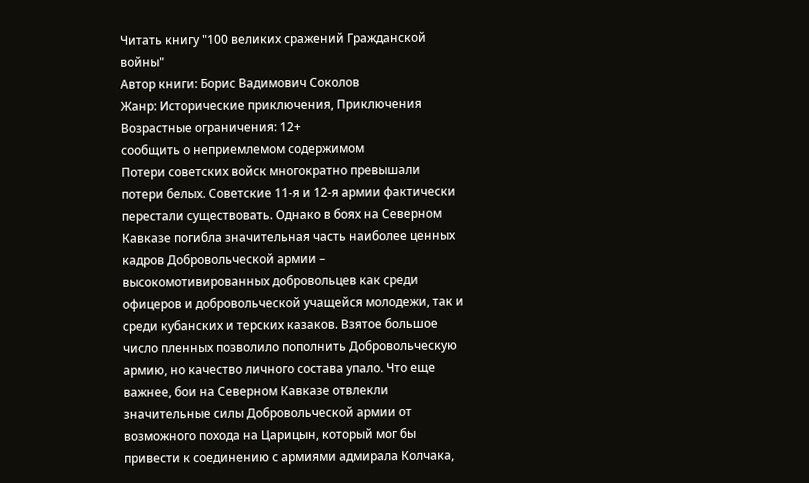Читать книгу "100 великих сражений Гражданской войны"
Автор книги: Борис Вадимович Соколов
Жанр: Исторические приключения, Приключения
Возрастные ограничения: 12+
сообщить о неприемлемом содержимом
Потери советских войск многократно превышали потери белых. Советские 11‐я и 12‐я армии фактически перестали существовать. Однако в боях на Северном Кавказе погибла значительная часть наиболее ценных кадров Добровольческой армии – высокомотивированных добровольцев как среди офицеров и добровольческой учащейся молодежи, так и среди кубанских и терских казаков. Взятое большое число пленных позволило пополнить Добровольческую армию, но качество личного состава упало. Что еще важнее, бои на Северном Кавказе отвлекли значительные силы Добровольческой армии от возможного похода на Царицын, который мог бы привести к соединению с армиями адмирала Колчака,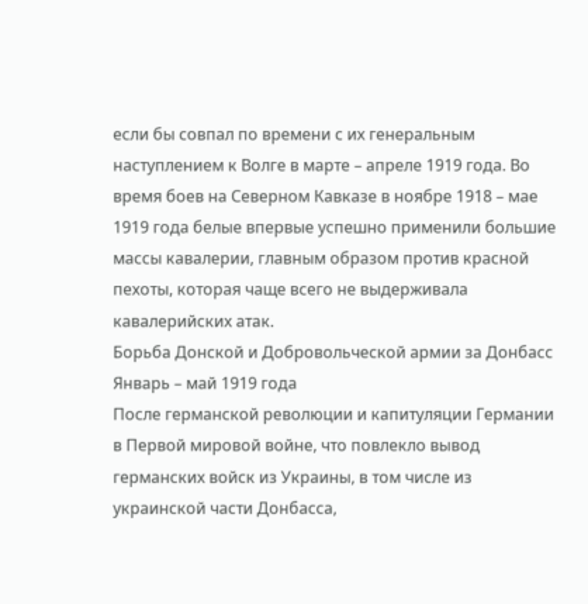если бы совпал по времени с их генеральным наступлением к Волге в марте – апреле 1919 года. Во время боев на Северном Кавказе в ноябре 1918 – мае 1919 года белые впервые успешно применили большие массы кавалерии, главным образом против красной пехоты, которая чаще всего не выдерживала кавалерийских атак.
Борьба Донской и Добровольческой армии за Донбасс
Январь – май 1919 года
После германской революции и капитуляции Германии в Первой мировой войне, что повлекло вывод германских войск из Украины, в том числе из украинской части Донбасса,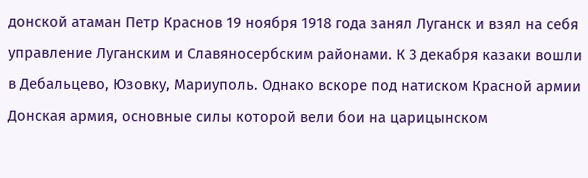донской атаман Петр Краснов 19 ноября 1918 года занял Луганск и взял на себя управление Луганским и Славяносербским районами. К 3 декабря казаки вошли в Дебальцево, Юзовку, Мариуполь. Однако вскоре под натиском Красной армии Донская армия, основные силы которой вели бои на царицынском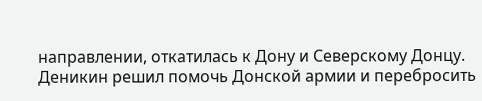направлении, откатилась к Дону и Северскому Донцу. Деникин решил помочь Донской армии и перебросить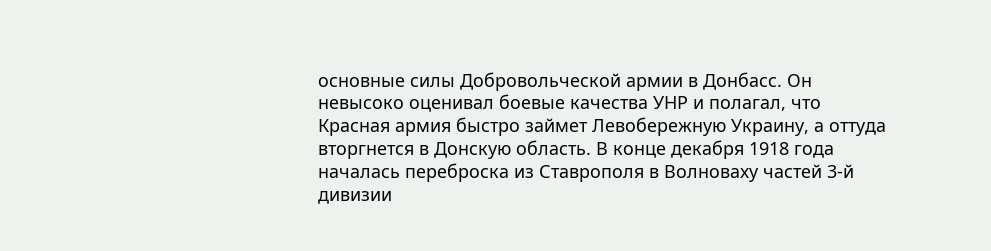основные силы Добровольческой армии в Донбасс. Он невысоко оценивал боевые качества УНР и полагал, что Красная армия быстро займет Левобережную Украину, а оттуда вторгнется в Донскую область. В конце декабря 1918 года началась переброска из Ставрополя в Волноваху частей 3‐й дивизии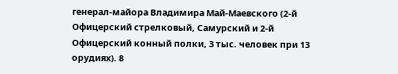генерал-майора Владимира Май-Маевского (2‐й Офицерский стрелковый, Самурский и 2‐й Офицерский конный полки, 3 тыс. человек при 13 орудиях). 8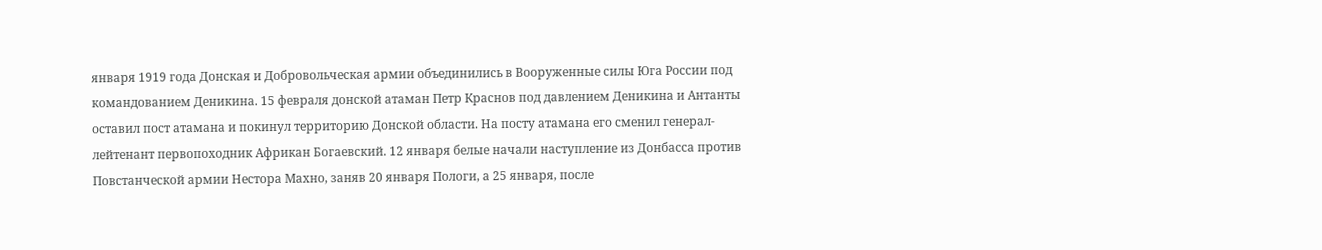января 1919 года Донская и Добровольческая армии объединились в Вооруженные силы Юга России под командованием Деникина. 15 февраля донской атаман Петр Краснов под давлением Деникина и Антанты оставил пост атамана и покинул территорию Донской области. На посту атамана его сменил генерал-лейтенант первопоходник Африкан Богаевский. 12 января белые начали наступление из Донбасса против Повстанческой армии Нестора Махно, заняв 20 января Пологи, а 25 января, после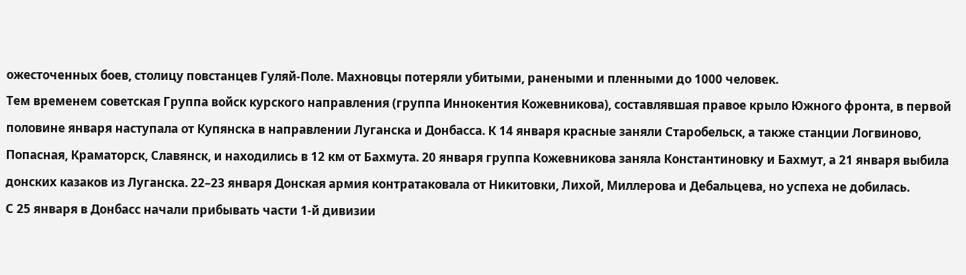ожесточенных боев, столицу повстанцев Гуляй-Поле. Махновцы потеряли убитыми, ранеными и пленными до 1000 человек.
Тем временем советская Группа войск курского направления (группа Иннокентия Кожевникова), составлявшая правое крыло Южного фронта, в первой половине января наступала от Купянска в направлении Луганска и Донбасса. К 14 января красные заняли Старобельск, а также станции Логвиново, Попасная, Краматорск, Славянск, и находились в 12 км от Бахмута. 20 января группа Кожевникова заняла Константиновку и Бахмут, а 21 января выбила донских казаков из Луганска. 22–23 января Донская армия контратаковала от Никитовки, Лихой, Миллерова и Дебальцева, но успеха не добилась.
С 25 января в Донбасс начали прибывать части 1‐й дивизии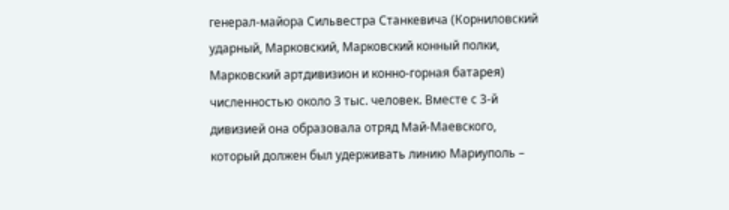генерал-майора Сильвестра Станкевича (Корниловский ударный, Марковский, Марковский конный полки, Марковский артдивизион и конно-горная батарея) численностью около 3 тыс. человек. Вместе с 3‐й дивизией она образовала отряд Май-Маевского, который должен был удерживать линию Мариуполь –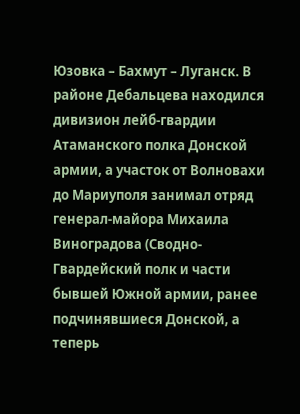Юзовка – Бахмут – Луганск. В районе Дебальцева находился дивизион лейб-гвардии Атаманского полка Донской армии, а участок от Волновахи до Мариуполя занимал отряд генерал-майора Михаила Виноградова (Сводно-Гвардейский полк и части бывшей Южной армии, ранее подчинявшиеся Донской, а теперь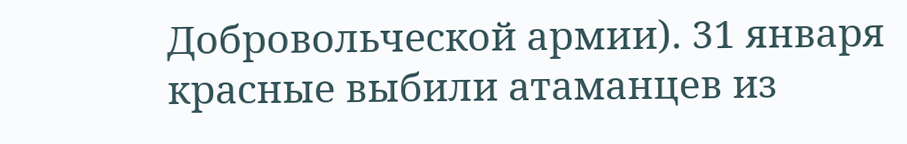Добровольческой армии). 31 января красные выбили атаманцев из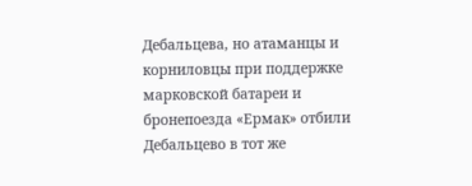Дебальцева, но атаманцы и корниловцы при поддержке марковской батареи и бронепоезда «Ермак» отбили Дебальцево в тот же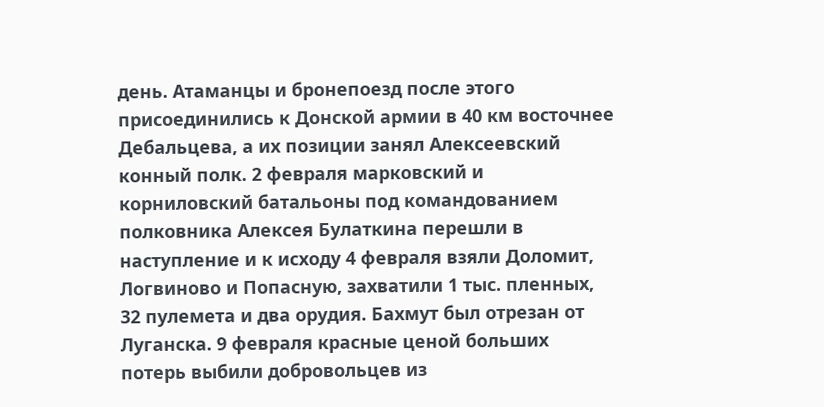день. Атаманцы и бронепоезд после этого присоединились к Донской армии в 40 км восточнее Дебальцева, а их позиции занял Алексеевский конный полк. 2 февраля марковский и корниловский батальоны под командованием полковника Алексея Булаткина перешли в наступление и к исходу 4 февраля взяли Доломит, Логвиново и Попасную, захватили 1 тыс. пленных, 32 пулемета и два орудия. Бахмут был отрезан от Луганска. 9 февраля красные ценой больших потерь выбили добровольцев из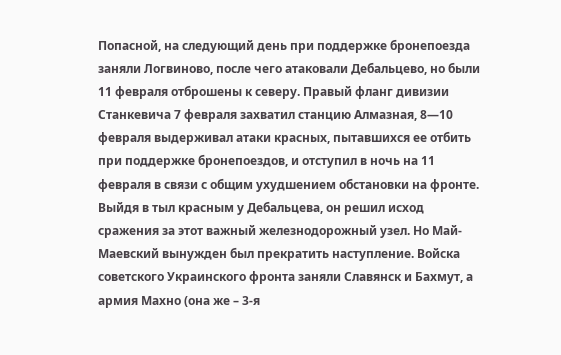Попасной, на следующий день при поддержке бронепоезда заняли Логвиново, после чего атаковали Дебальцево, но были 11 февраля отброшены к северу. Правый фланг дивизии Станкевича 7 февраля захватил станцию Алмазная, 8—10 февраля выдерживал атаки красных, пытавшихся ее отбить при поддержке бронепоездов, и отступил в ночь на 11 февраля в связи с общим ухудшением обстановки на фронте. Выйдя в тыл красным у Дебальцева, он решил исход сражения за этот важный железнодорожный узел. Но Май-Маевский вынужден был прекратить наступление. Войска советского Украинского фронта заняли Славянск и Бахмут, а армия Махно (она же – 3‐я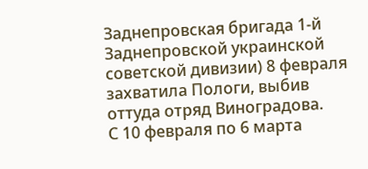Заднепровская бригада 1‐й Заднепровской украинской советской дивизии) 8 февраля захватила Пологи, выбив оттуда отряд Виноградова.
С 10 февраля по 6 марта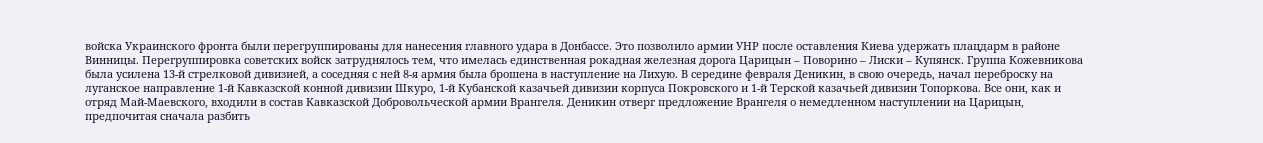войска Украинского фронта были перегруппированы для нанесения главного удара в Донбассе. Это позволило армии УНР после оставления Киева удержать плацдарм в районе Винницы. Перегруппировка советских войск затруднялось тем, что имелась единственная рокадная железная дорога Царицын – Поворино – Лиски – Купянск. Группа Кожевникова была усилена 13‐й стрелковой дивизией, а соседняя с ней 8‐я армия была брошена в наступление на Лихую. В середине февраля Деникин, в свою очередь, начал переброску на луганское направление 1‐й Кавказской конной дивизии Шкуро, 1‐й Кубанской казачьей дивизии корпуса Покровского и 1‐й Терской казачьей дивизии Топоркова. Все они, как и отряд Май-Маевского, входили в состав Кавказской Добровольческой армии Врангеля. Деникин отверг предложение Врангеля о немедленном наступлении на Царицын, предпочитая сначала разбить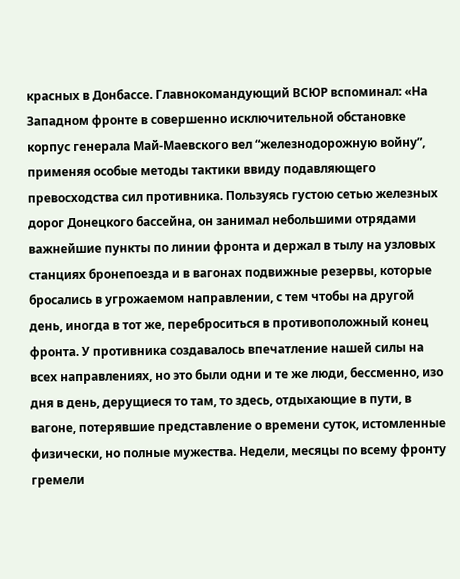красных в Донбассе. Главнокомандующий ВСЮР вспоминал: «На Западном фронте в совершенно исключительной обстановке корпус генерала Май-Маевского вел “железнодорожную войну”, применяя особые методы тактики ввиду подавляющего превосходства сил противника. Пользуясь густою сетью железных дорог Донецкого бассейна, он занимал небольшими отрядами важнейшие пункты по линии фронта и держал в тылу на узловых станциях бронепоезда и в вагонах подвижные резервы, которые бросались в угрожаемом направлении, с тем чтобы на другой день, иногда в тот же, переброситься в противоположный конец фронта. У противника создавалось впечатление нашей силы на всех направлениях, но это были одни и те же люди, бессменно, изо дня в день, дерущиеся то там, то здесь, отдыхающие в пути, в вагоне, потерявшие представление о времени суток, истомленные физически, но полные мужества. Недели, месяцы по всему фронту гремели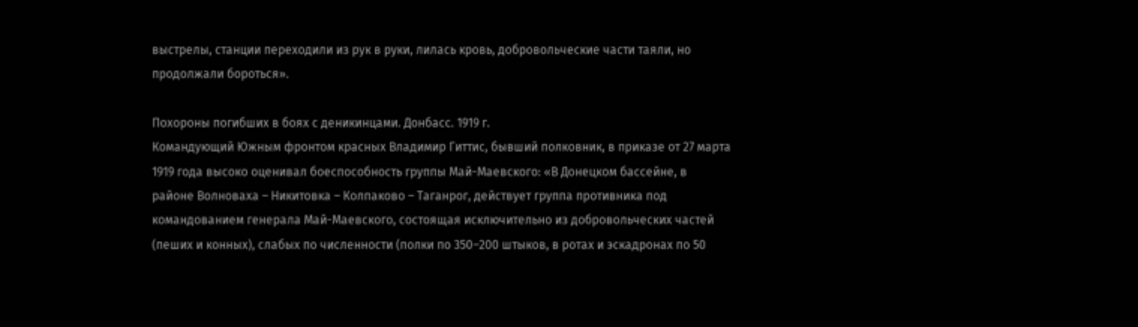выстрелы, станции переходили из рук в руки, лилась кровь, добровольческие части таяли, но продолжали бороться».

Похороны погибших в боях с деникинцами. Донбасс. 1919 г.
Командующий Южным фронтом красных Владимир Гиттис, бывший полковник, в приказе от 27 марта 1919 года высоко оценивал боеспособность группы Май-Маевского: «В Донецком бассейне, в районе Волноваха – Никитовка – Колпаково – Таганрог, действует группа противника под командованием генерала Май-Маевского, состоящая исключительно из добровольческих частей (пеших и конных), слабых по численности (полки по 350–200 штыков, в ротах и эскадронах по 50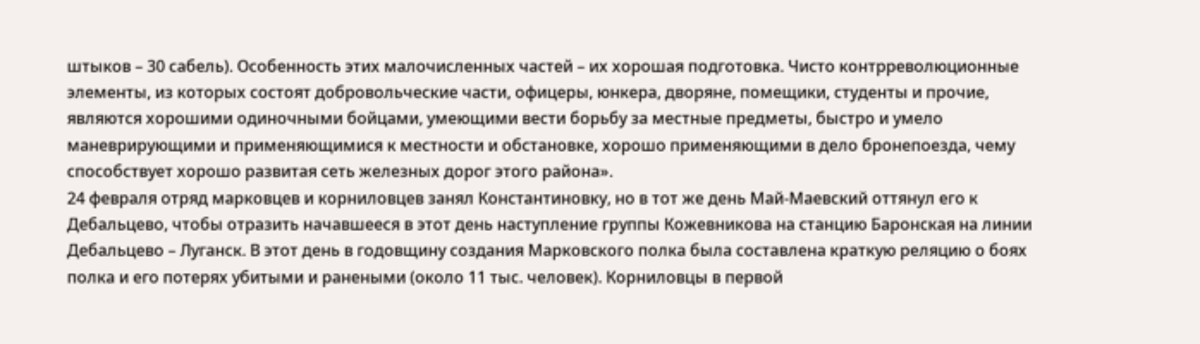штыков – 30 сабель). Особенность этих малочисленных частей – их хорошая подготовка. Чисто контрреволюционные элементы, из которых состоят добровольческие части, офицеры, юнкера, дворяне, помещики, студенты и прочие, являются хорошими одиночными бойцами, умеющими вести борьбу за местные предметы, быстро и умело маневрирующими и применяющимися к местности и обстановке, хорошо применяющими в дело бронепоезда, чему способствует хорошо развитая сеть железных дорог этого района».
24 февраля отряд марковцев и корниловцев занял Константиновку, но в тот же день Май-Маевский оттянул его к Дебальцево, чтобы отразить начавшееся в этот день наступление группы Кожевникова на станцию Баронская на линии Дебальцево – Луганск. В этот день в годовщину создания Марковского полка была составлена краткую реляцию о боях полка и его потерях убитыми и ранеными (около 11 тыс. человек). Корниловцы в первой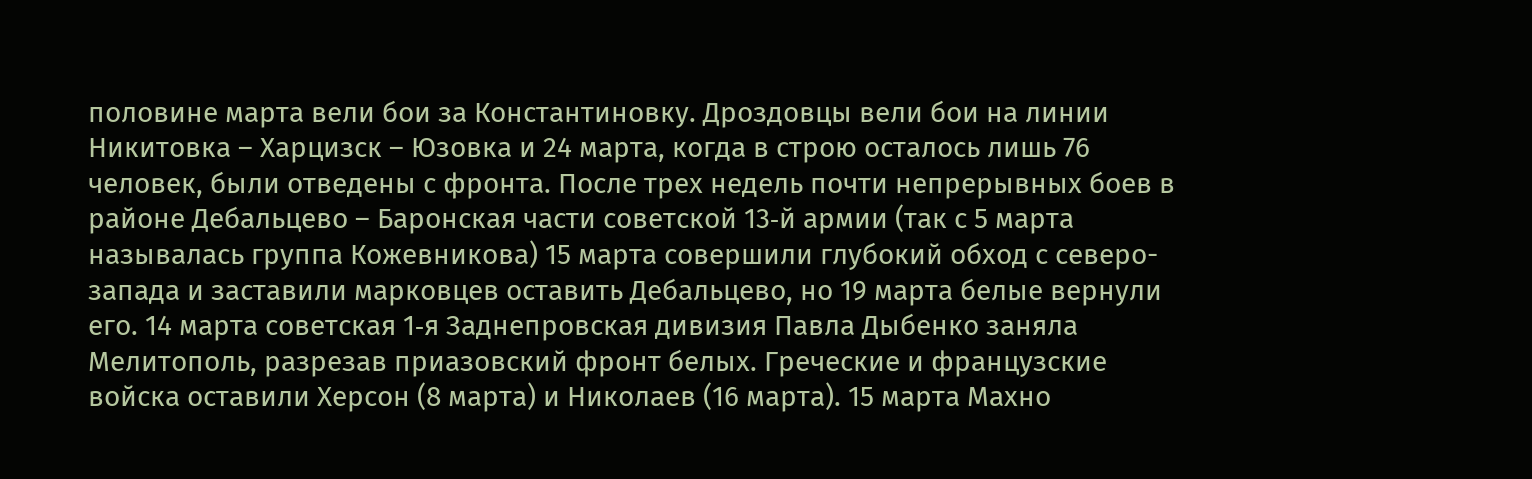половине марта вели бои за Константиновку. Дроздовцы вели бои на линии Никитовка – Харцизск – Юзовка и 24 марта, когда в строю осталось лишь 76 человек, были отведены с фронта. После трех недель почти непрерывных боев в районе Дебальцево – Баронская части советской 13‐й армии (так с 5 марта называлась группа Кожевникова) 15 марта совершили глубокий обход с северо-запада и заставили марковцев оставить Дебальцево, но 19 марта белые вернули его. 14 марта советская 1‐я Заднепровская дивизия Павла Дыбенко заняла Мелитополь, разрезав приазовский фронт белых. Греческие и французские войска оставили Херсон (8 марта) и Николаев (16 марта). 15 марта Махно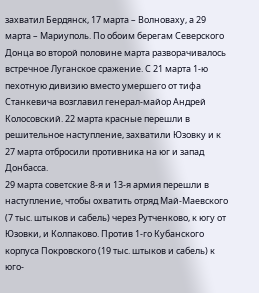захватил Бердянск, 17 марта – Волноваху, а 29 марта – Мариуполь. По обоим берегам Северского Донца во второй половине марта разворачивалось встречное Луганское сражение. С 21 марта 1‐ю пехотную дивизию вместо умершего от тифа Станкевича возглавил генерал-майор Андрей Колосовский. 22 марта красные перешли в решительное наступление, захватили Юзовку и к 27 марта отбросили противника на юг и запад Донбасса.
29 марта советские 8‐я и 13‐я армия перешли в наступление, чтобы охватить отряд Май-Маевского (7 тыс. штыков и сабель) через Рутченково, к югу от Юзовки, и Колпаково. Против 1-го Кубанского корпуса Покровского (19 тыс. штыков и сабель) к юго-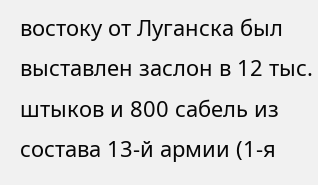востоку от Луганска был выставлен заслон в 12 тыс. штыков и 800 сабель из состава 13‐й армии (1‐я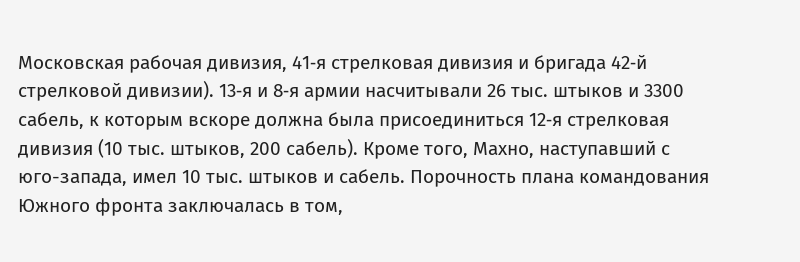Московская рабочая дивизия, 41‐я стрелковая дивизия и бригада 42‐й стрелковой дивизии). 13‐я и 8‐я армии насчитывали 26 тыс. штыков и 3300 сабель, к которым вскоре должна была присоединиться 12‐я стрелковая дивизия (10 тыс. штыков, 200 сабель). Кроме того, Махно, наступавший с юго-запада, имел 10 тыс. штыков и сабель. Порочность плана командования Южного фронта заключалась в том,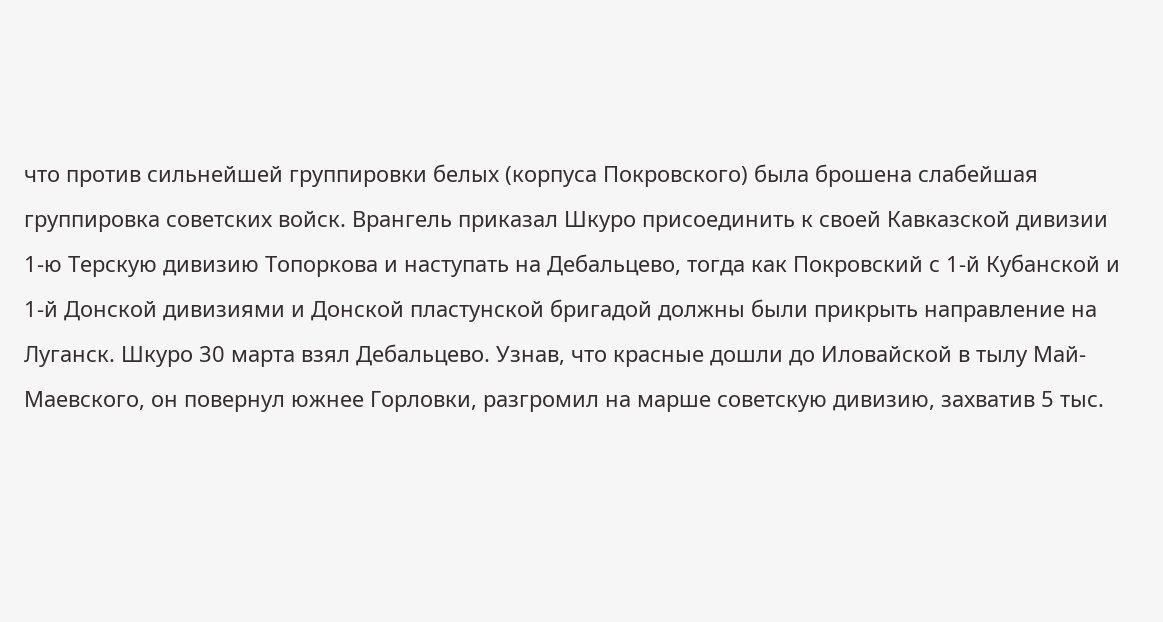что против сильнейшей группировки белых (корпуса Покровского) была брошена слабейшая группировка советских войск. Врангель приказал Шкуро присоединить к своей Кавказской дивизии 1‐ю Терскую дивизию Топоркова и наступать на Дебальцево, тогда как Покровский с 1‐й Кубанской и 1‐й Донской дивизиями и Донской пластунской бригадой должны были прикрыть направление на Луганск. Шкуро 30 марта взял Дебальцево. Узнав, что красные дошли до Иловайской в тылу Май-Маевского, он повернул южнее Горловки, разгромил на марше советскую дивизию, захватив 5 тыс.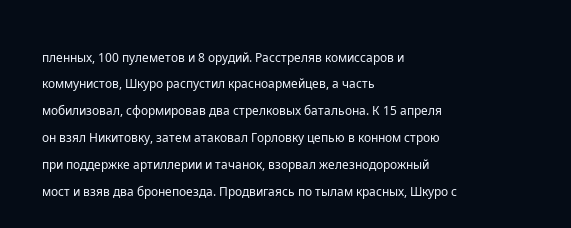пленных, 100 пулеметов и 8 орудий. Расстреляв комиссаров и коммунистов, Шкуро распустил красноармейцев, а часть мобилизовал, сформировав два стрелковых батальона. К 15 апреля он взял Никитовку, затем атаковал Горловку цепью в конном строю при поддержке артиллерии и тачанок, взорвал железнодорожный мост и взяв два бронепоезда. Продвигаясь по тылам красных, Шкуро с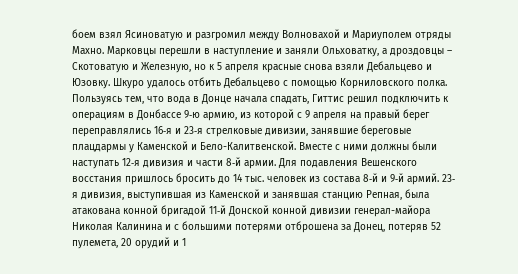боем взял Ясиноватую и разгромил между Волновахой и Мариуполем отряды Махно. Марковцы перешли в наступление и заняли Ольховатку, а дроздовцы – Скотоватую и Железную, но к 5 апреля красные снова взяли Дебальцево и Юзовку. Шкуро удалось отбить Дебальцево с помощью Корниловского полка.
Пользуясь тем, что вода в Донце начала спадать, Гиттис решил подключить к операциям в Донбассе 9‐ю армию, из которой с 9 апреля на правый берег переправлялись 16‐я и 23‐я стрелковые дивизии, занявшие береговые плацдармы у Каменской и Бело-Калитвенской. Вместе с ними должны были наступать 12‐я дивизия и части 8‐й армии. Для подавления Вешенского восстания пришлось бросить до 14 тыс. человек из состава 8‐й и 9‐й армий. 23‐я дивизия, выступившая из Каменской и занявшая станцию Репная, была атакована конной бригадой 11‐й Донской конной дивизии генерал-майора Николая Калинина и с большими потерями отброшена за Донец, потеряв 52 пулемета, 20 орудий и 1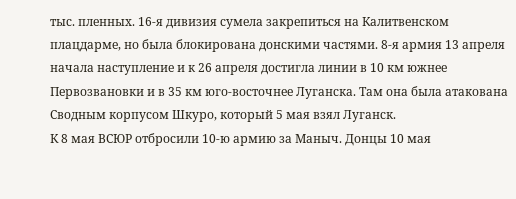тыс. пленных. 16‐я дивизия сумела закрепиться на Калитвенском плацдарме, но была блокирована донскими частями. 8‐я армия 13 апреля начала наступление и к 26 апреля достигла линии в 10 км южнее Первозвановки и в 35 км юго-восточнее Луганска. Там она была атакована Сводным корпусом Шкуро, который 5 мая взял Луганск.
К 8 мая ВСЮР отбросили 10‐ю армию за Маныч. Донцы 10 мая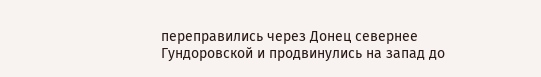переправились через Донец севернее Гундоровской и продвинулись на запад до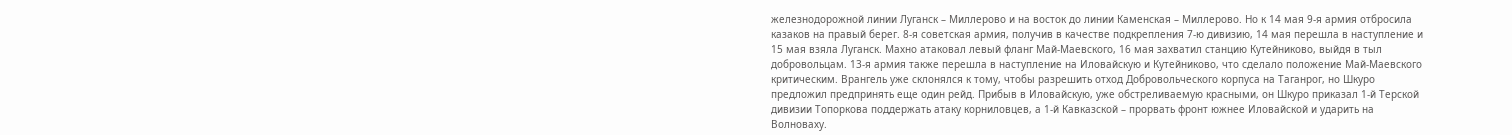железнодорожной линии Луганск – Миллерово и на восток до линии Каменская – Миллерово. Но к 14 мая 9‐я армия отбросила казаков на правый берег. 8‐я советская армия, получив в качестве подкрепления 7‐ю дивизию, 14 мая перешла в наступление и 15 мая взяла Луганск. Махно атаковал левый фланг Май-Маевского, 16 мая захватил станцию Кутейниково, выйдя в тыл добровольцам. 13‐я армия также перешла в наступление на Иловайскую и Кутейниково, что сделало положение Май-Маевского критическим. Врангель уже склонялся к тому, чтобы разрешить отход Добровольческого корпуса на Таганрог, но Шкуро предложил предпринять еще один рейд. Прибыв в Иловайскую, уже обстреливаемую красными, он Шкуро приказал 1‐й Терской дивизии Топоркова поддержать атаку корниловцев, а 1‐й Кавказской – прорвать фронт южнее Иловайской и ударить на Волноваху.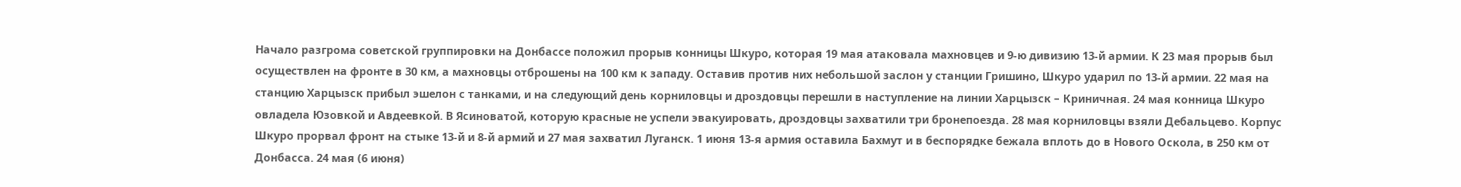Начало разгрома советской группировки на Донбассе положил прорыв конницы Шкуро, которая 19 мая атаковала махновцев и 9‐ю дивизию 13‐й армии. К 23 мая прорыв был осуществлен на фронте в 30 км, а махновцы отброшены на 100 км к западу. Оставив против них небольшой заслон у станции Гришино, Шкуро ударил по 13‐й армии. 22 мая на станцию Харцызск прибыл эшелон с танками, и на следующий день корниловцы и дроздовцы перешли в наступление на линии Харцызск – Криничная. 24 мая конница Шкуро овладела Юзовкой и Авдеевкой. В Ясиноватой, которую красные не успели эвакуировать, дроздовцы захватили три бронепоезда. 28 мая корниловцы взяли Дебальцево. Корпус Шкуро прорвал фронт на стыке 13‐й и 8‐й армий и 27 мая захватил Луганск. 1 июня 13‐я армия оставила Бахмут и в беспорядке бежала вплоть до в Нового Оскола, в 250 км от Донбасса. 24 мая (6 июня)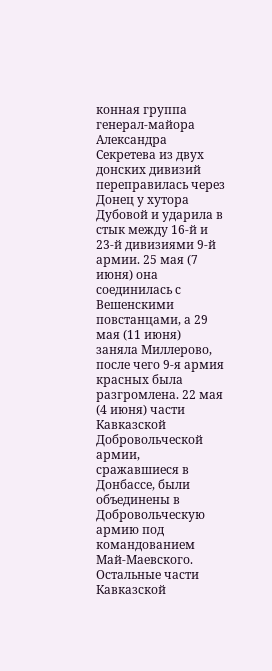конная группа генерал-майора Александра Секретева из двух донских дивизий переправилась через Донец у хутора Дубовой и ударила в стык между 16‐й и 23‐й дивизиями 9‐й армии. 25 мая (7 июня) она соединилась с Вешенскими повстанцами, а 29 мая (11 июня) заняла Миллерово, после чего 9‐я армия красных была разгромлена. 22 мая (4 июня) части Кавказской Добровольческой армии, сражавшиеся в Донбассе, были объединены в Добровольческую армию под командованием Май-Маевского. Остальные части Кавказской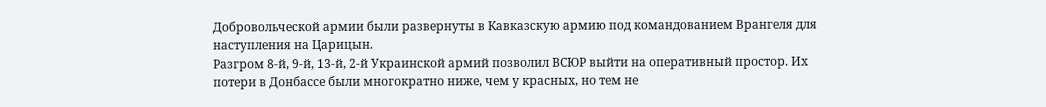Добровольческой армии были развернуты в Кавказскую армию под командованием Врангеля для наступления на Царицын.
Разгром 8‐й, 9‐й, 13‐й, 2‐й Украинской армий позволил ВСЮР выйти на оперативный простор. Их потери в Донбассе были многократно ниже, чем у красных, но тем не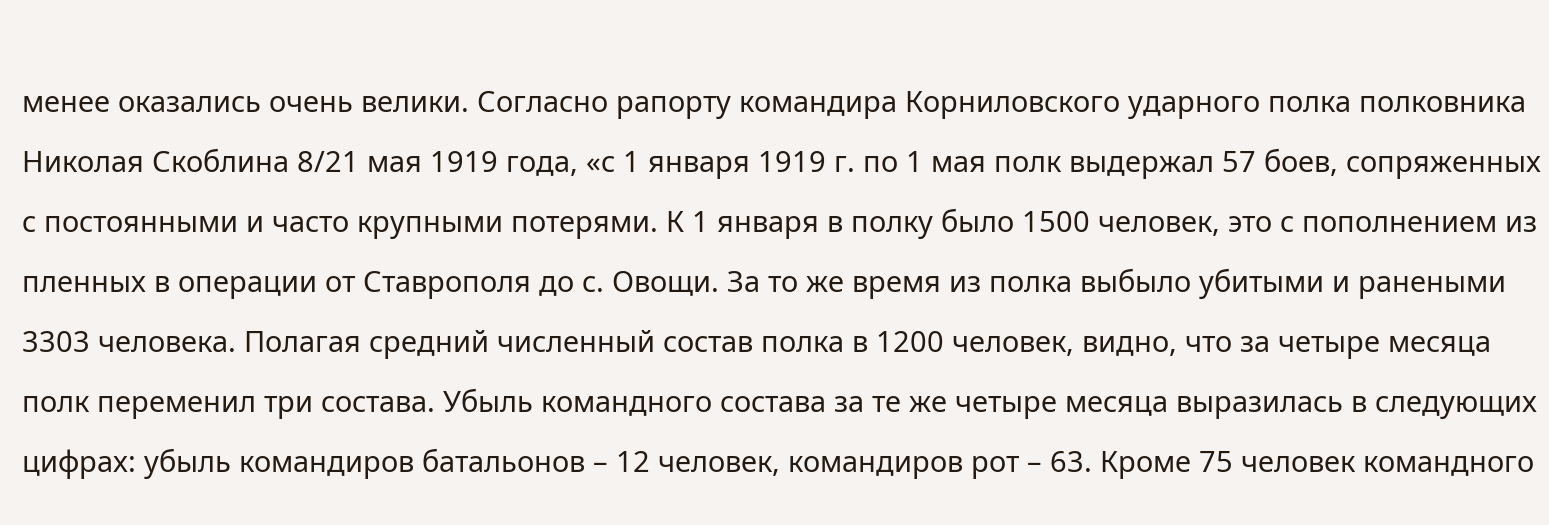менее оказались очень велики. Согласно рапорту командира Корниловского ударного полка полковника Николая Скоблина 8/21 мая 1919 года, «с 1 января 1919 г. по 1 мая полк выдержал 57 боев, сопряженных с постоянными и часто крупными потерями. К 1 января в полку было 1500 человек, это с пополнением из пленных в операции от Ставрополя до с. Овощи. За то же время из полка выбыло убитыми и ранеными 3303 человека. Полагая средний численный состав полка в 1200 человек, видно, что за четыре месяца полк переменил три состава. Убыль командного состава за те же четыре месяца выразилась в следующих цифрах: убыль командиров батальонов – 12 человек, командиров рот – 63. Кроме 75 человек командного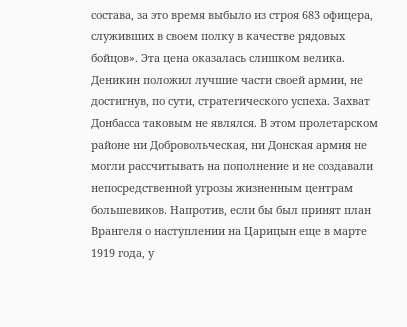состава, за это время выбыло из строя 683 офицера, служивших в своем полку в качестве рядовых бойцов». Эта цена оказалась слишком велика. Деникин положил лучшие части своей армии, не достигнув, по сути, стратегического успеха. Захват Донбасса таковым не являлся. В этом пролетарском районе ни Добровольческая, ни Донская армия не могли рассчитывать на пополнение и не создавали непосредственной угрозы жизненным центрам большевиков. Напротив, если бы был принят план Врангеля о наступлении на Царицын еще в марте 1919 года, у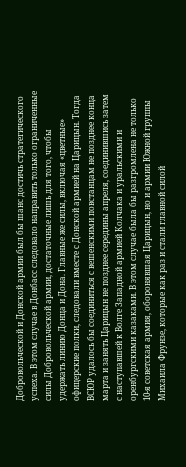Добровольческой и Донской армии был бы шанс достичь стратегического успеха. В этом случае в Донбасс следовало направить только ограниченные силы Добровольческой армии, достаточные лишь для того, чтобы удержать линию Донца и Дона. Главные же силы, включая «цветные» офицерские полки, следовали вместе с Донской армией на Царицын. Тогда ВСЮР удалось бы соединиться с вешенскими повстанцам не позднее конца марта и занять Царицын не позднее середины апреля, соединившись затем с наступавшей к Волге Западной армией Колчака и уральскими и оренбургскими казаками. В этом случае была бы разгромлена не только 10‐я советская армия, оборонявшая Царицын, но и армии Южной группы Михаила Фрунзе, которые как раз и стали главной силой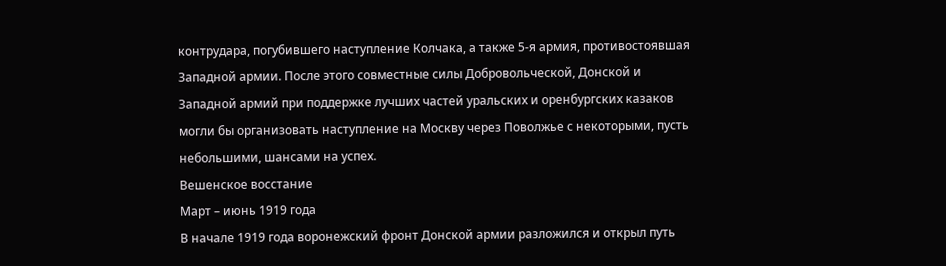контрудара, погубившего наступление Колчака, а также 5‐я армия, противостоявшая Западной армии. После этого совместные силы Добровольческой, Донской и Западной армий при поддержке лучших частей уральских и оренбургских казаков могли бы организовать наступление на Москву через Поволжье с некоторыми, пусть небольшими, шансами на успех.
Вешенское восстание
Март – июнь 1919 года
В начале 1919 года воронежский фронт Донской армии разложился и открыл путь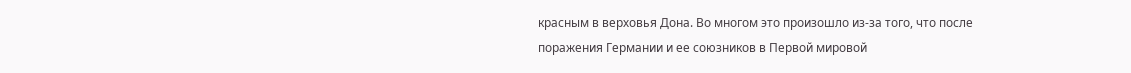красным в верховья Дона. Во многом это произошло из-за того, что после поражения Германии и ее союзников в Первой мировой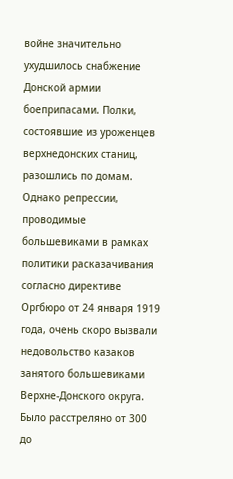войне значительно ухудшилось снабжение Донской армии боеприпасами. Полки, состоявшие из уроженцев верхнедонских станиц, разошлись по домам. Однако репрессии, проводимые большевиками в рамках политики расказачивания согласно директиве Оргбюро от 24 января 1919 года, очень скоро вызвали недовольство казаков занятого большевиками Верхне-Донского округа. Было расстреляно от 300 до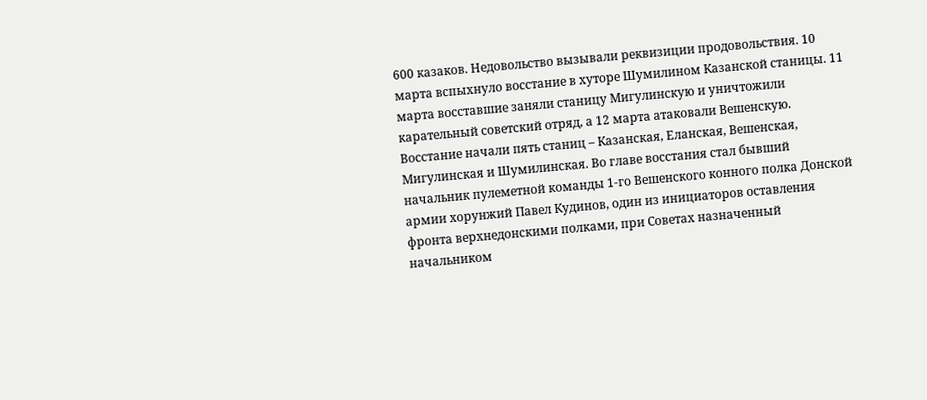600 казаков. Недовольство вызывали реквизиции продовольствия. 10 марта вспыхнуло восстание в хуторе Шумилином Казанской станицы. 11 марта восставшие заняли станицу Мигулинскую и уничтожили карательный советский отряд, а 12 марта атаковали Вешенскую. Восстание начали пять станиц – Казанская, Еланская, Вешенская, Мигулинская и Шумилинская. Во главе восстания стал бывший начальник пулеметной команды 1‐го Вешенского конного полка Донской армии хорунжий Павел Кудинов, один из инициаторов оставления фронта верхнедонскими полками, при Советах назначенный начальником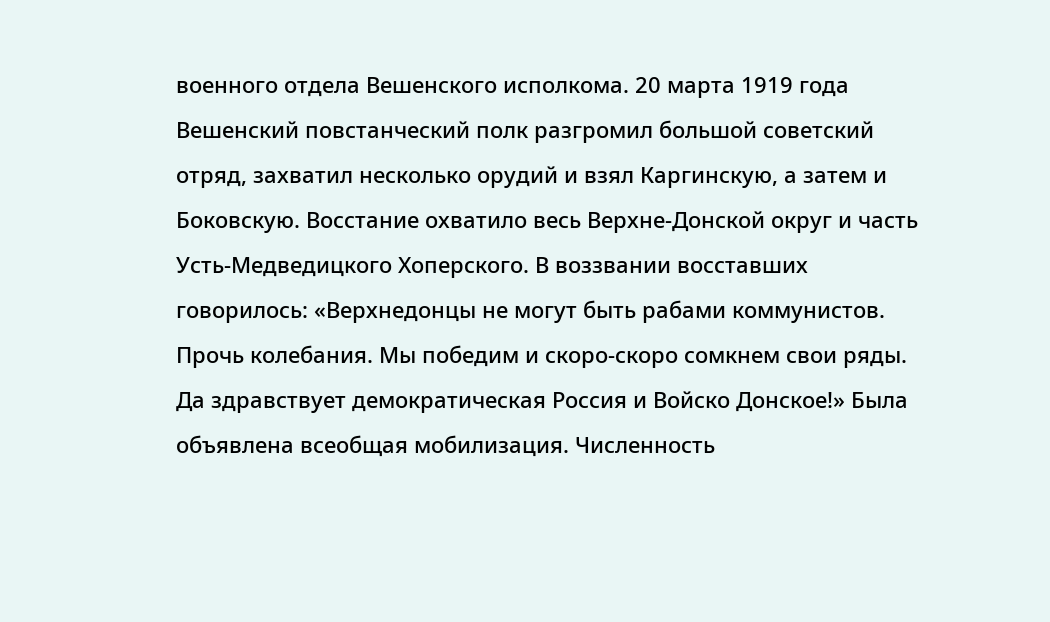военного отдела Вешенского исполкома. 20 марта 1919 года Вешенский повстанческий полк разгромил большой советский отряд, захватил несколько орудий и взял Каргинскую, а затем и Боковскую. Восстание охватило весь Верхне-Донской округ и часть Усть-Медведицкого Хоперского. В воззвании восставших говорилось: «Верхнедонцы не могут быть рабами коммунистов. Прочь колебания. Мы победим и скоро-скоро сомкнем свои ряды. Да здравствует демократическая Россия и Войско Донское!» Была объявлена всеобщая мобилизация. Численность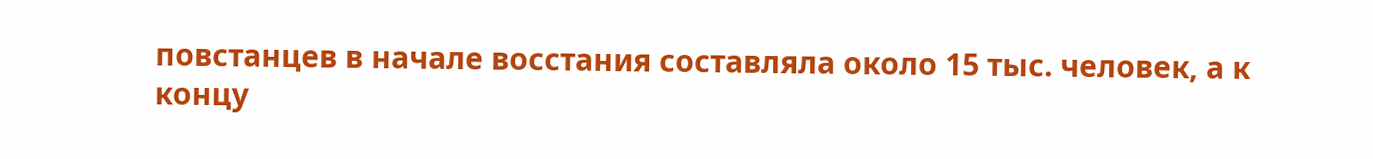повстанцев в начале восстания составляла около 15 тыс. человек, а к концу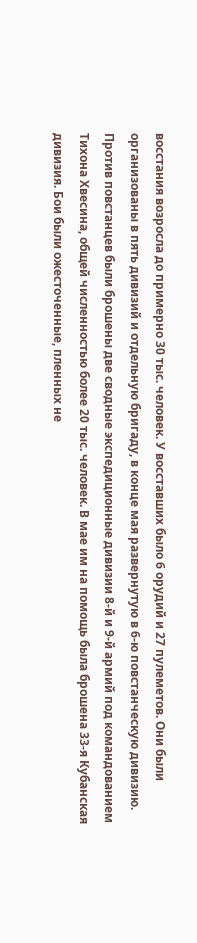восстания возросла до примерно 30 тыс. человек. У восставших было 6 орудий и 27 пулеметов. Они были организованы в пять дивизий и отдельную бригаду, в конце мая развернутую в 6‐ю повстанческую дивизию. Против повстанцев были брошены две сводные экспедиционные дивизии 8‐й и 9‐й армий под командованием Тихона Хвесина, общей численностью более 20 тыс. человек. В мае им на помощь была брошена 33‐я Кубанская дивизия. Бои были ожесточенные, пленных не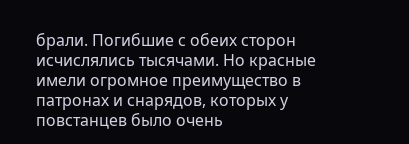брали. Погибшие с обеих сторон исчислялись тысячами. Но красные имели огромное преимущество в патронах и снарядов, которых у повстанцев было очень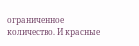ограниченное количество. И красные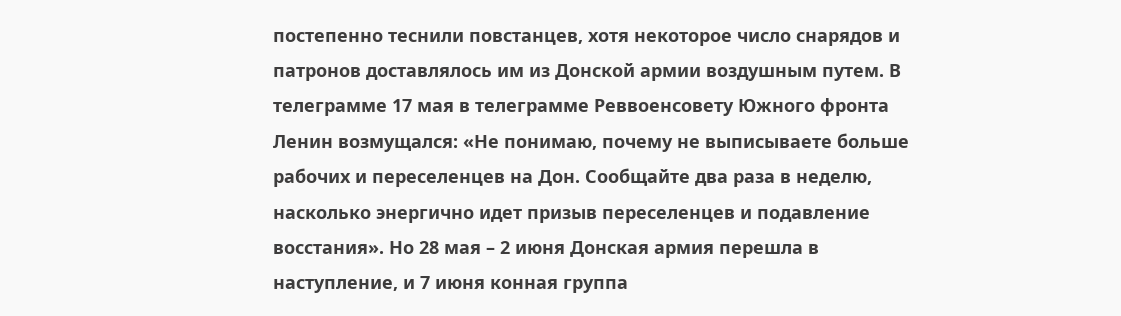постепенно теснили повстанцев, хотя некоторое число снарядов и патронов доставлялось им из Донской армии воздушным путем. В телеграмме 17 мая в телеграмме Реввоенсовету Южного фронта Ленин возмущался: «Не понимаю, почему не выписываете больше рабочих и переселенцев на Дон. Сообщайте два раза в неделю, насколько энергично идет призыв переселенцев и подавление восстания». Но 28 мая – 2 июня Донская армия перешла в наступление, и 7 июня конная группа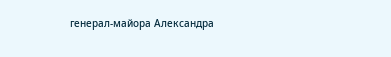генерал-майора Александра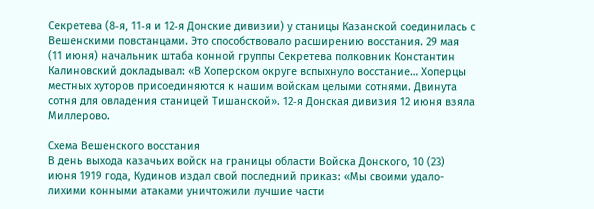Секретева (8‐я, 11‐я и 12‐я Донские дивизии) у станицы Казанской соединилась с Вешенскими повстанцами. Это способствовало расширению восстания. 29 мая (11 июня) начальник штаба конной группы Секретева полковник Константин Калиновский докладывал: «В Хоперском округе вспыхнуло восстание… Хоперцы местных хуторов присоединяются к нашим войскам целыми сотнями. Двинута сотня для овладения станицей Тишанской». 12‐я Донская дивизия 12 июня взяла Миллерово.

Схема Вешенского восстания
В день выхода казачьих войск на границы области Войска Донского, 10 (23) июня 1919 года, Кудинов издал свой последний приказ: «Мы своими удало-лихими конными атаками уничтожили лучшие части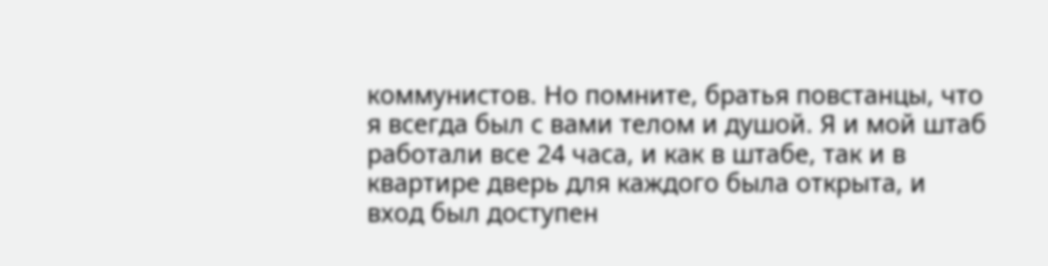коммунистов. Но помните, братья повстанцы, что я всегда был с вами телом и душой. Я и мой штаб работали все 24 часа, и как в штабе, так и в квартире дверь для каждого была открыта, и вход был доступен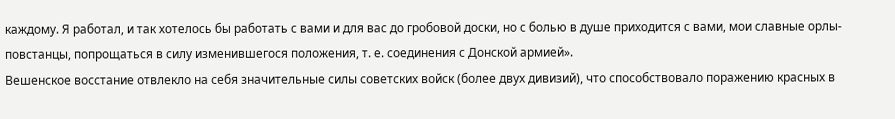каждому. Я работал, и так хотелось бы работать с вами и для вас до гробовой доски, но с болью в душе приходится с вами, мои славные орлы-повстанцы, попрощаться в силу изменившегося положения, т. е. соединения с Донской армией».
Вешенское восстание отвлекло на себя значительные силы советских войск (более двух дивизий), что способствовало поражению красных в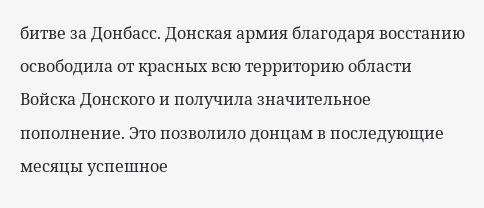битве за Донбасс. Донская армия благодаря восстанию освободила от красных всю территорию области Войска Донского и получила значительное пополнение. Это позволило донцам в последующие месяцы успешное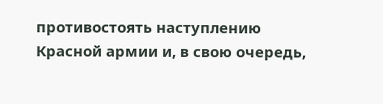противостоять наступлению Красной армии и, в свою очередь,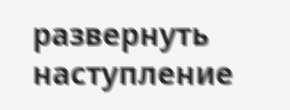развернуть наступление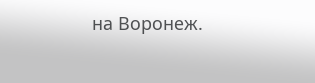на Воронеж.